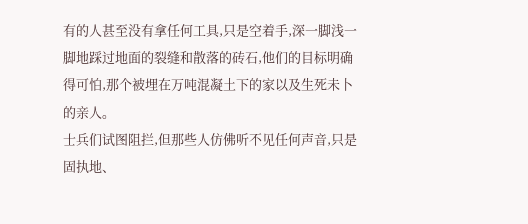有的人甚至没有拿任何工具,只是空着手,深一脚浅一脚地踩过地面的裂缝和散落的砖石,他们的目标明确得可怕,那个被埋在万吨混凝土下的家以及生死未卜的亲人。
士兵们试图阻拦,但那些人仿佛听不见任何声音,只是固执地、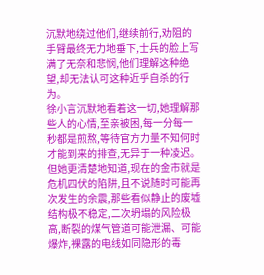沉默地绕过他们,继续前行,劝阻的手臂最终无力地垂下,士兵的脸上写满了无奈和悲悯,他们理解这种绝望,却无法认可这种近乎自杀的行为。
徐小言沉默地看着这一切,她理解那些人的心情,至亲被困,每一分每一秒都是煎熬,等待官方力量不知何时才能到来的排查,无异于一种凌迟。
但她更清楚地知道,现在的金市就是危机四伏的陷阱,且不说随时可能再次发生的余震,那些看似静止的废墟结构极不稳定,二次坍塌的风险极高,断裂的煤气管道可能泄漏、可能爆炸,裸露的电线如同隐形的毒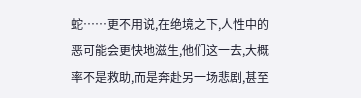蛇……更不用说,在绝境之下,人性中的恶可能会更快地滋生,他们这一去,大概率不是救助,而是奔赴另一场悲剧,甚至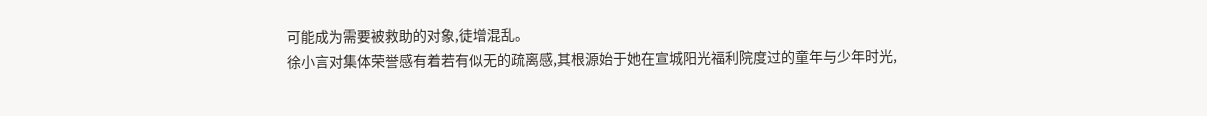可能成为需要被救助的对象,徒增混乱。
徐小言对集体荣誉感有着若有似无的疏离感,其根源始于她在宣城阳光福利院度过的童年与少年时光,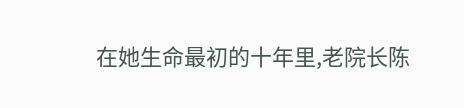在她生命最初的十年里,老院长陈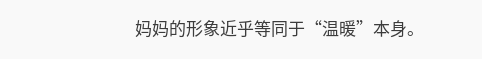妈妈的形象近乎等同于“温暖”本身。